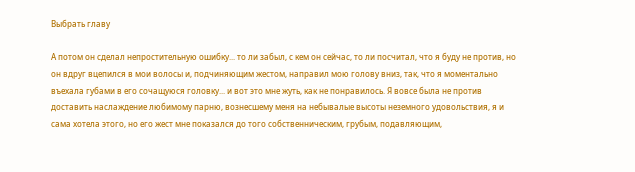Выбрать главу

А потом он сделал непростительную ошибку... то ли забыл, с кем он сейчас, то ли посчитал, что я буду не против, но он вдруг вцепился в мои волосы и, подчиняющим жестом, направил мою голову вниз, так, что я моментально въехала губами в его сочащуюся головку... и вот это мне жуть, как не понравилось. Я вовсе была не против доставить наслаждение любимому парню, вознесшему меня на небывалые высоты неземного удовольствия, я и сама хотела этого, но его жест мне показался до того собственническим, грубым, подавляющим,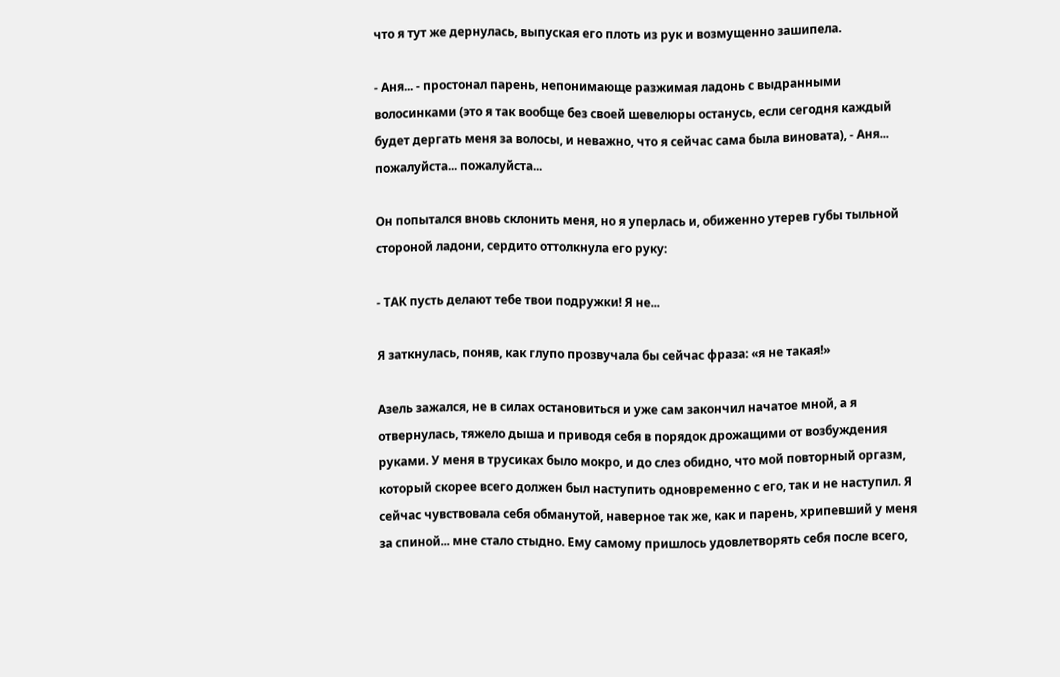что я тут же дернулась, выпуская его плоть из рук и возмущенно зашипела.

- Аня... - простонал парень, непонимающе разжимая ладонь с выдранными волосинками (это я так вообще без своей шевелюры останусь, если сегодня каждый будет дергать меня за волосы, и неважно, что я сейчас сама была виновата), - Аня... пожалуйста... пожалуйста...

Он попытался вновь склонить меня, но я уперлась и, обиженно утерев губы тыльной стороной ладони, сердито оттолкнула его руку:

- ТАК пусть делают тебе твои подружки! Я не...

Я заткнулась, поняв, как глупо прозвучала бы сейчас фраза: «я не такая!»

Азель зажался, не в силах остановиться и уже сам закончил начатое мной, а я отвернулась, тяжело дыша и приводя себя в порядок дрожащими от возбуждения руками. У меня в трусиках было мокро, и до слез обидно, что мой повторный оргазм, который скорее всего должен был наступить одновременно с его, так и не наступил. Я сейчас чувствовала себя обманутой, наверное так же, как и парень, хрипевший у меня за спиной... мне стало стыдно. Ему самому пришлось удовлетворять себя после всего,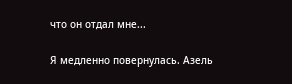что он отдал мне...

Я медленно повернулась. Азель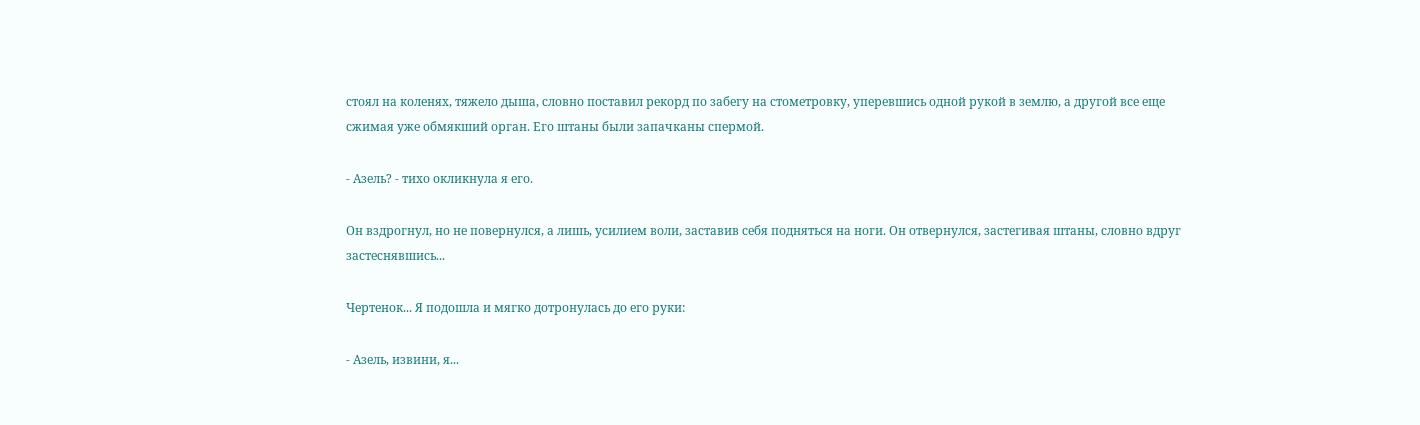стоял на коленях, тяжело дыша, словно поставил рекорд по забегу на стометровку, уперевшись одной рукой в землю, а другой все еще сжимая уже обмякший орган. Его штаны были запачканы спермой.

- Азель? - тихо окликнула я его.

Он вздрогнул, но не повернулся, а лишь, усилием воли, заставив себя подняться на ноги. Он отвернулся, застегивая штаны, словно вдруг застеснявшись...

Чертенок... Я подошла и мягко дотронулась до его руки:

- Азель, извини, я...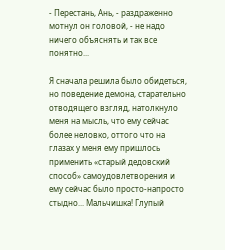- Перестань, Ань, - раздраженно мотнул он головой, - не надо ничего объяснять и так все понятно...

Я сначала решила было обидеться, но поведение демона, старательно отводящего взгляд, натолкнуло меня на мысль, что ему сейчас более неловко, оттого что на глазах у меня ему пришлось применить «старый дедовский способ» самоудовлетворения и ему сейчас было просто-напросто стыдно... Мальчишка! Глупый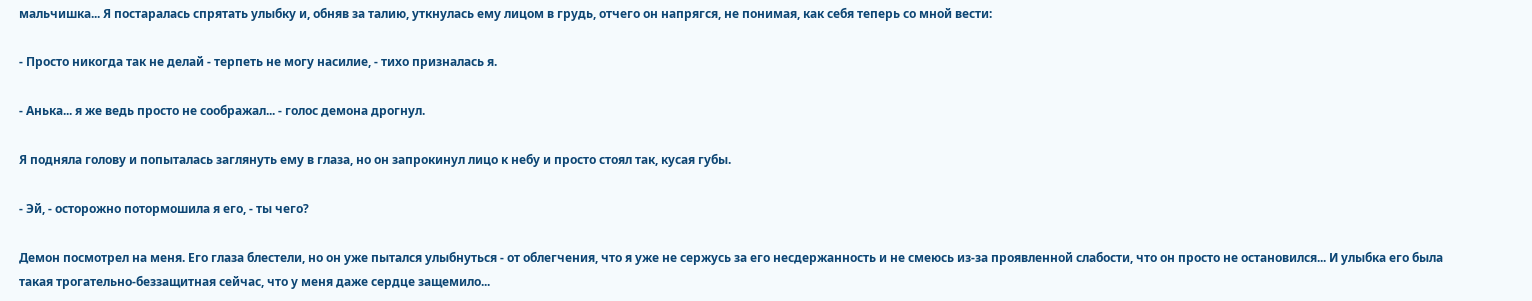мальчишка... Я постаралась спрятать улыбку и, обняв за талию, уткнулась ему лицом в грудь, отчего он напрягся, не понимая, как себя теперь со мной вести:

- Просто никогда так не делай - терпеть не могу насилие, - тихо призналась я.

- Анька... я же ведь просто не соображал... - голос демона дрогнул.

Я подняла голову и попыталась заглянуть ему в глаза, но он запрокинул лицо к небу и просто стоял так, кусая губы.

- Эй, - осторожно потормошила я его, - ты чего?

Демон посмотрел на меня. Его глаза блестели, но он уже пытался улыбнуться - от облегчения, что я уже не сержусь за его несдержанность и не смеюсь из-за проявленной слабости, что он просто не остановился... И улыбка его была такая трогательно-беззащитная сейчас, что у меня даже сердце защемило...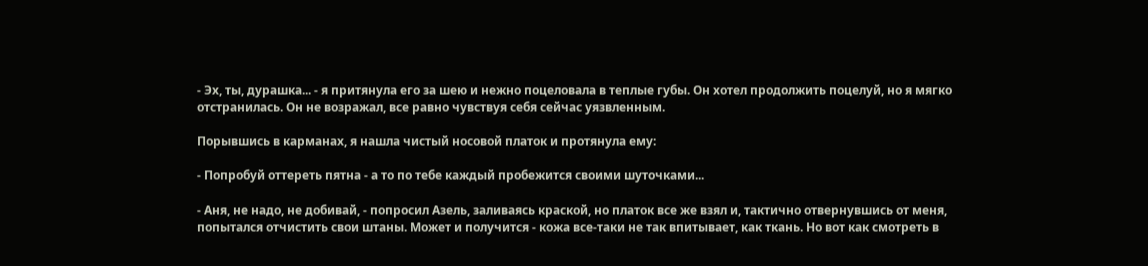- Эх, ты, дурашка... - я притянула его за шею и нежно поцеловала в теплые губы. Он хотел продолжить поцелуй, но я мягко отстранилась. Он не возражал, все равно чувствуя себя сейчас уязвленным.

Порывшись в карманах, я нашла чистый носовой платок и протянула ему:

- Попробуй оттереть пятна - а то по тебе каждый пробежится своими шуточками...

- Аня, не надо, не добивай, - попросил Азель, заливаясь краской, но платок все же взял и, тактично отвернувшись от меня, попытался отчистить свои штаны. Может и получится - кожа все-таки не так впитывает, как ткань. Но вот как смотреть в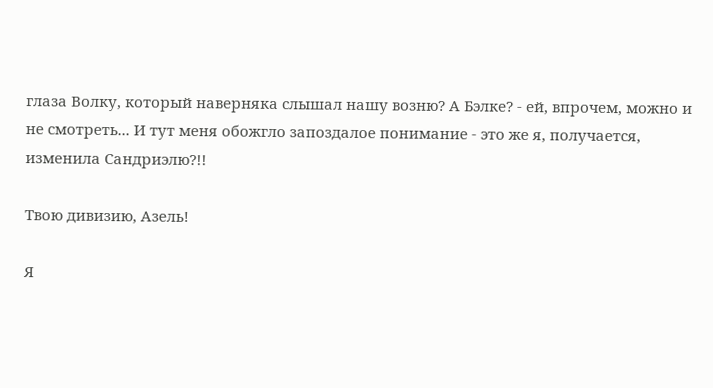глаза Волку, который наверняка слышал нашу возню? А Бэлке? - ей, впрочем, можно и не смотреть... И тут меня обожгло запоздалое понимание - это же я, получается, изменила Сандриэлю?!!

Твою дивизию, Азель!

Я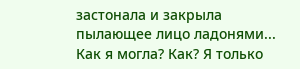застонала и закрыла пылающее лицо ладонями... Как я могла? Как? Я только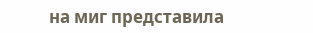на миг представила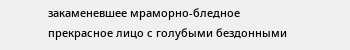закаменевшее мраморно-бледное прекрасное лицо с голубыми бездонными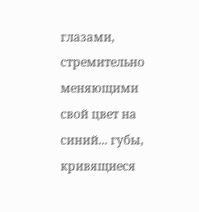глазами, стремительно меняющими свой цвет на синий... губы, кривящиеся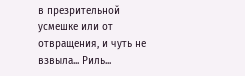в презрительной усмешке или от отвращения, и чуть не взвыла... Риль...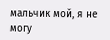мальчик мой, я не могу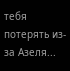тебя потерять из-за Азеля...